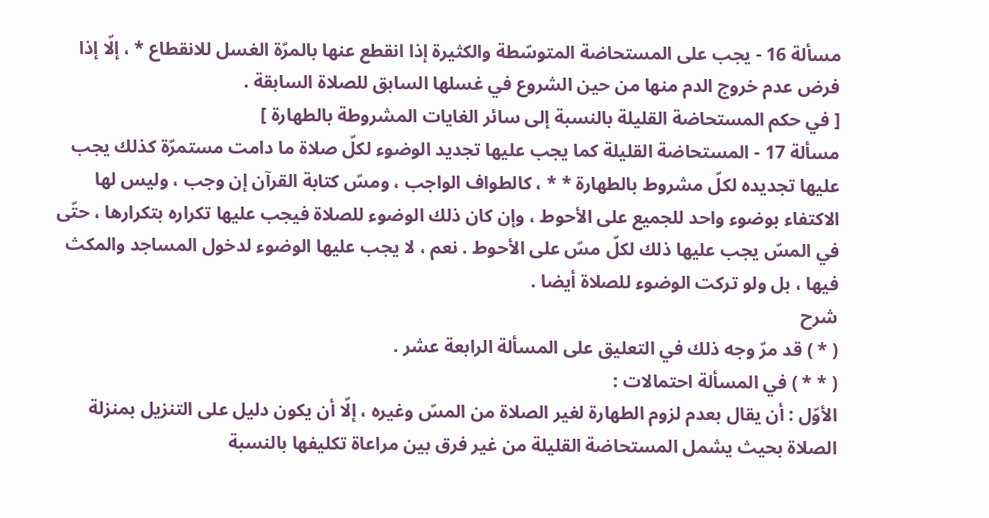مسألة 16 - يجب على المستحاضة المتوسّطة والكثيرة إذا انقطع عنها بالمرّة الغسل للانقطاع * ، إلّا إذا فرض عدم خروج الدم منها من حين الشروع في غسلها السابق للصلاة السابقة .
[ في حكم المستحاضة القليلة بالنسبة إلى سائر الغايات المشروطة بالطهارة ]
مسألة 17 - المستحاضة القليلة كما يجب عليها تجديد الوضوء لكلّ صلاة ما دامت مستمرّة كذلك يجب عليها تجديده لكلّ مشروط بالطهارة * * ، كالطواف الواجب ، ومسّ كتابة القرآن إن وجب ، وليس لها الاكتفاء بوضوء واحد للجميع على الأحوط ، وإن كان ذلك الوضوء للصلاة فيجب عليها تكراره بتكرارها ، حتّى في المسّ يجب عليها ذلك لكلّ مسّ على الأحوط . نعم ، لا يجب عليها الوضوء لدخول المساجد والمكث فيها ، بل ولو تركت الوضوء للصلاة أيضا .
شرح
( * ) قد مرّ وجه ذلك في التعليق على المسألة الرابعة عشر .
( * * ) في المسألة احتمالات :
الأوّل : أن يقال بعدم لزوم الطهارة لغير الصلاة من المسّ وغيره ، إلّا أن يكون دليل على التنزيل بمنزلة الصلاة بحيث يشمل المستحاضة القليلة من غير فرق بين مراعاة تكليفها بالنسبة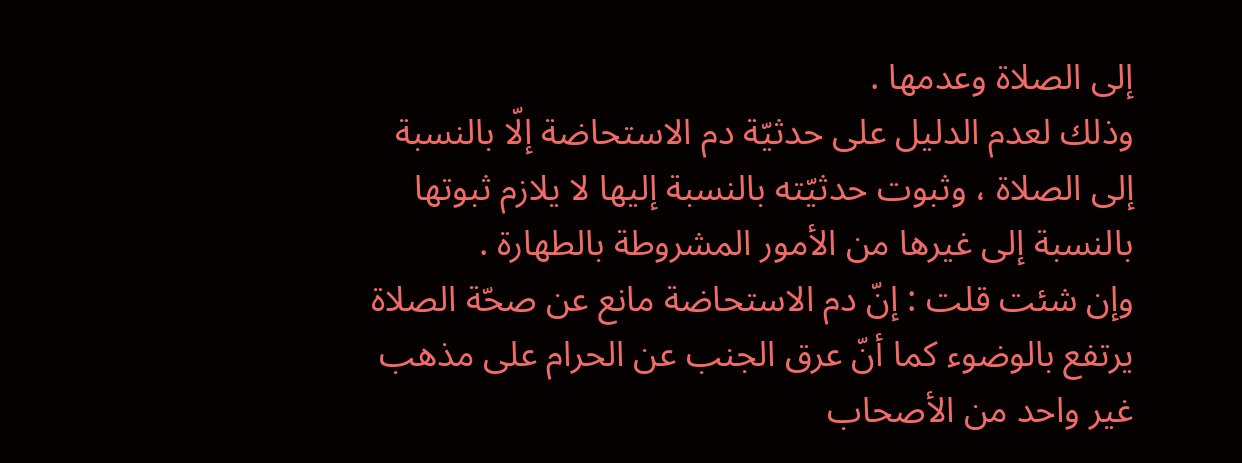إلى الصلاة وعدمها .
وذلك لعدم الدليل على حدثيّة دم الاستحاضة إلّا بالنسبة إلى الصلاة ، وثبوت حدثيّته بالنسبة إليها لا يلازم ثبوتها بالنسبة إلى غيرها من الأمور المشروطة بالطهارة .
وإن شئت قلت : إنّ دم الاستحاضة مانع عن صحّة الصلاة يرتفع بالوضوء كما أنّ عرق الجنب عن الحرام على مذهب غير واحد من الأصحاب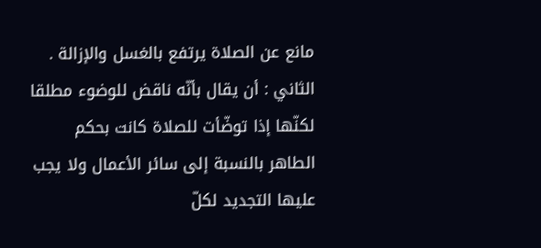مانع عن الصلاة يرتفع بالغسل والإزالة .
الثاني : أن يقال بأنّه ناقض للوضوء مطلقا لكنّها إذا توضّأت للصلاة كانت بحكم الطاهر بالنسبة إلى سائر الأعمال ولا يجب عليها التجديد لكلّ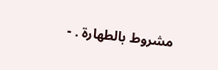مشروط بالطهارة . -